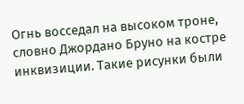Огнь восседал на высоком троне, словно Джордано Бруно на костре инквизиции. Такие рисунки были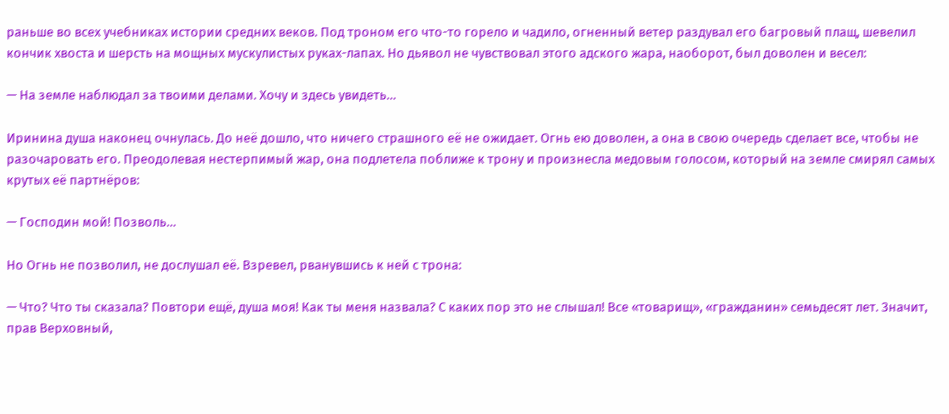раньше во всех учебниках истории средних веков. Под троном его что-то горело и чадило, огненный ветер раздувал его багровый плащ, шевелил кончик хвоста и шерсть на мощных мускулистых руках-лапах. Но дьявол не чувствовал этого адского жара, наоборот, был доволен и весел:

— На земле наблюдал за твоими делами. Хочу и здесь увидеть…

Иринина душа наконец очнулась. До неё дошло, что ничего страшного её не ожидает. Огнь ею доволен, а она в свою очередь сделает все, чтобы не разочаровать его. Преодолевая нестерпимый жар, она подлетела поближе к трону и произнесла медовым голосом, который на земле смирял самых крутых её партнёров:

— Господин мой! Позволь…

Но Огнь не позволил, не дослушал её. Взревел, рванувшись к ней с трона:

— Что? Что ты сказала? Повтори ещё, душа моя! Как ты меня назвала? С каких пор это не слышал! Все «товарищ», «гражданин» семьдесят лет. Значит, прав Верховный,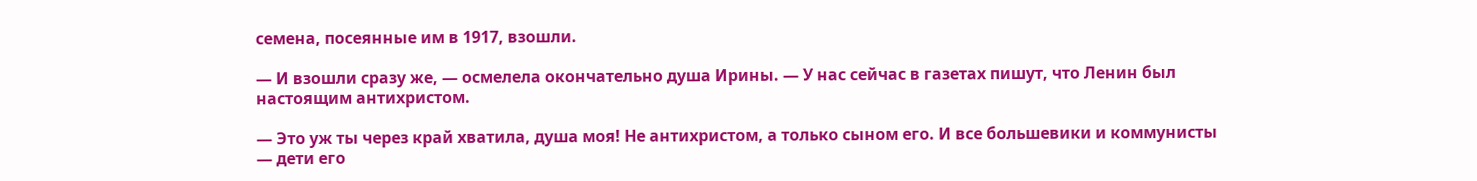семена, посеянные им в 1917, взошли.

— И взошли сразу же, — осмелела окончательно душа Ирины. — У нас сейчас в газетах пишут, что Ленин был настоящим антихристом.

— Это уж ты через край хватила, душа моя! Не антихристом, а только сыном его. И все большевики и коммунисты — дети его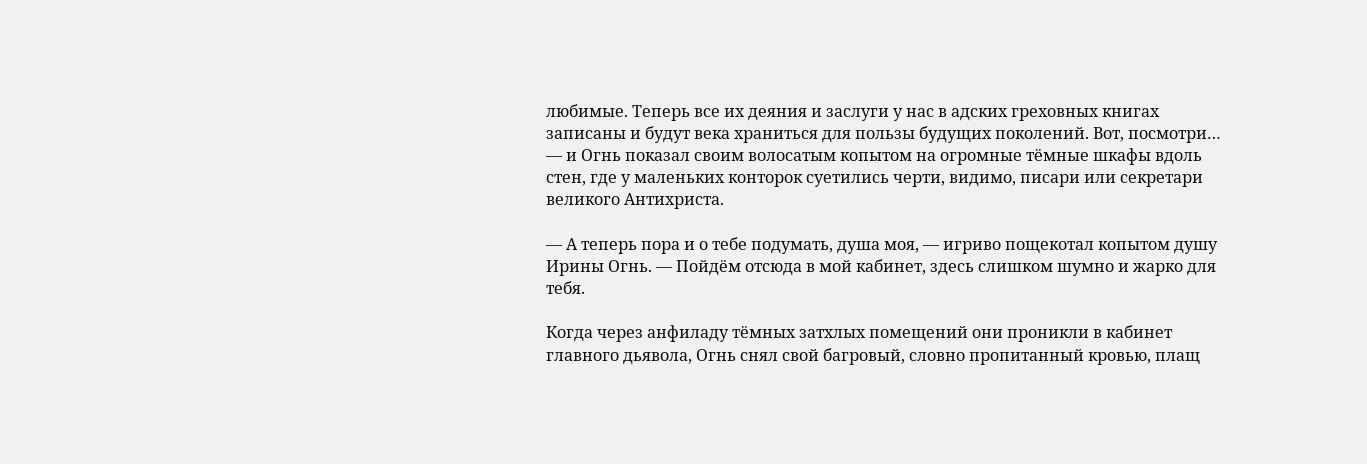любимые. Теперь все их деяния и заслуги у нас в адских греховных книгах записаны и будут века храниться для пользы будущих поколений. Вот, посмотри… — и Огнь показал своим волосатым копытом на огромные тёмные шкафы вдоль стен, где у маленьких конторок суетились черти, видимо, писари или секретари великого Антихриста.

— А теперь пора и о тебе подумать, душа моя, — игриво пощекотал копытом душу Ирины Огнь. — Пойдём отсюда в мой кабинет, здесь слишком шумно и жарко для тебя.

Когда через анфиладу тёмных затхлых помещений они проникли в кабинет главного дьявола, Огнь снял свой багровый, словно пропитанный кровью, плащ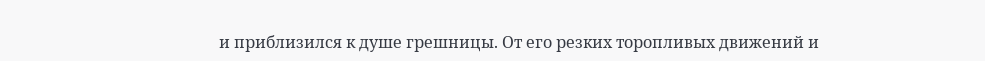и приблизился к душе грешницы. От его резких торопливых движений и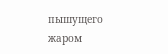пышущего жаром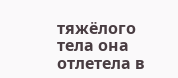тяжёлого тела она отлетела в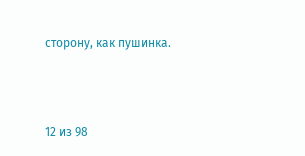сторону, как пушинка.



12 из 98